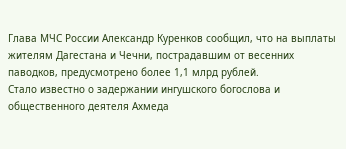Глава МЧС России Александр Куренков сообщил, что на выплаты жителям Дагестана и Чечни, пострадавшим от весенних паводков, предусмотрено более 1,1 млрд рублей.
Стало известно о задержании ингушского богослова и общественного деятеля Ахмеда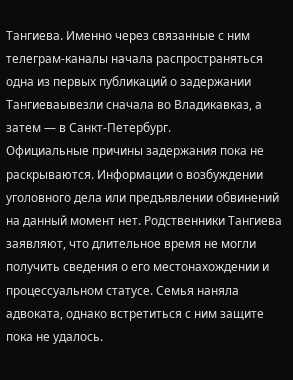Тангиева. Именно через связанные с ним телеграм-каналы начала распространяться одна из первых публикаций о задержании Тангиеваывезли сначала во Владикавказ, а затем — в Санкт-Петербург.
Официальные причины задержания пока не раскрываются. Информации о возбуждении уголовного дела или предъявлении обвинений на данный момент нет. Родственники Тангиева заявляют, что длительное время не могли получить сведения о его местонахождении и процессуальном статусе. Семья наняла адвоката, однако встретиться с ним защите пока не удалось.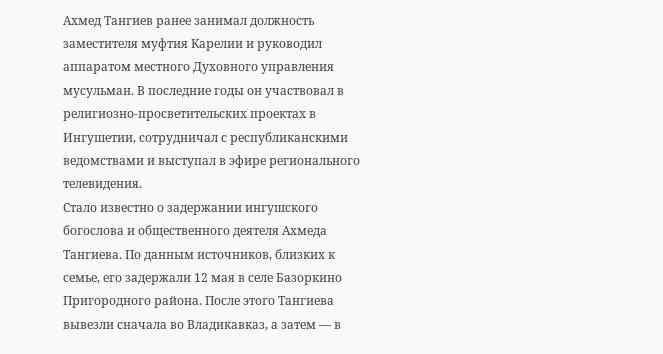Ахмед Тангиев ранее занимал должность заместителя муфтия Карелии и руководил аппаратом местного Духовного управления мусульман. В последние годы он участвовал в религиозно-просветительских проектах в Ингушетии, сотрудничал с республиканскими ведомствами и выступал в эфире регионального телевидения.
Стало известно о задержании ингушского богослова и общественного деятеля Ахмеда Тангиева. По данным источников, близких к семье, его задержали 12 мая в селе Базоркино Пригородного района. После этого Тангиева вывезли сначала во Владикавказ, а затем — в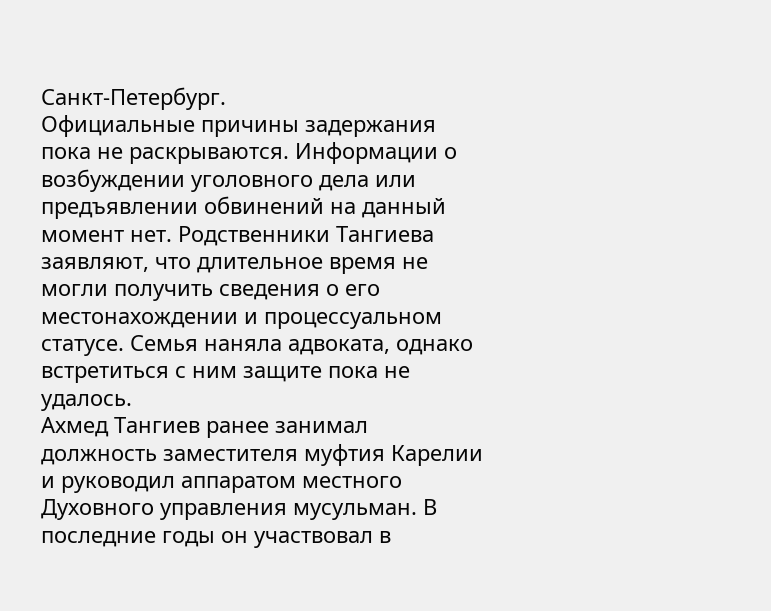Санкт-Петербург.
Официальные причины задержания пока не раскрываются. Информации о возбуждении уголовного дела или предъявлении обвинений на данный момент нет. Родственники Тангиева заявляют, что длительное время не могли получить сведения о его местонахождении и процессуальном статусе. Семья наняла адвоката, однако встретиться с ним защите пока не удалось.
Ахмед Тангиев ранее занимал должность заместителя муфтия Карелии и руководил аппаратом местного Духовного управления мусульман. В последние годы он участвовал в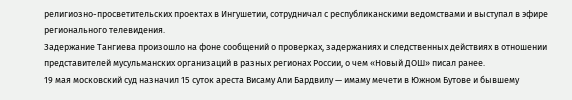религиозно-просветительских проектах в Ингушетии, сотрудничал с республиканскими ведомствами и выступал в эфире регионального телевидения.
Задержание Тангиева произошло на фоне сообщений о проверках, задержаниях и следственных действиях в отношении представителей мусульманских организаций в разных регионах России, о чем «Новый ДОШ» писал ранее.
19 мая московский суд назначил 15 суток ареста Висаму Али Бардвилу — имаму мечети в Южном Бутове и бывшему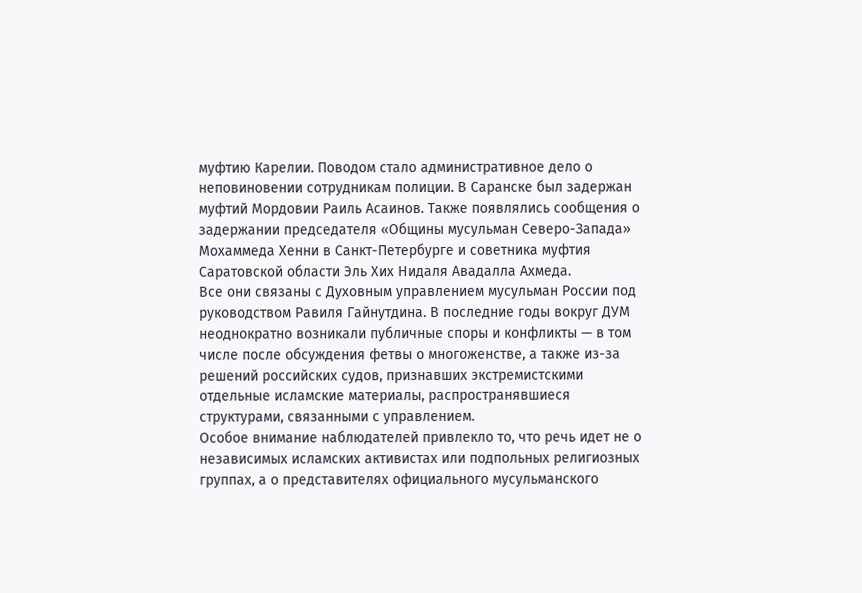муфтию Карелии. Поводом стало административное дело о неповиновении сотрудникам полиции. В Саранске был задержан муфтий Мордовии Раиль Асаинов. Также появлялись сообщения о задержании председателя «Общины мусульман Северо-Запада» Мохаммеда Хенни в Санкт-Петербурге и советника муфтия Саратовской области Эль Хих Нидаля Авадалла Ахмеда.
Все они связаны с Духовным управлением мусульман России под руководством Равиля Гайнутдина. В последние годы вокруг ДУМ неоднократно возникали публичные споры и конфликты — в том числе после обсуждения фетвы о многоженстве, а также из-за решений российских судов, признавших экстремистскими отдельные исламские материалы, распространявшиеся структурами, связанными с управлением.
Особое внимание наблюдателей привлекло то, что речь идет не о независимых исламских активистах или подпольных религиозных группах, а о представителях официального мусульманского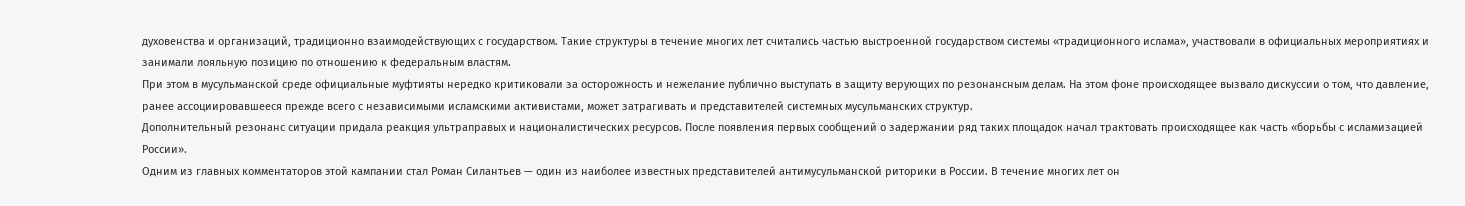духовенства и организаций, традиционно взаимодействующих с государством. Такие структуры в течение многих лет считались частью выстроенной государством системы «традиционного ислама», участвовали в официальных мероприятиях и занимали лояльную позицию по отношению к федеральным властям.
При этом в мусульманской среде официальные муфтияты нередко критиковали за осторожность и нежелание публично выступать в защиту верующих по резонансным делам. На этом фоне происходящее вызвало дискуссии о том, что давление, ранее ассоциировавшееся прежде всего с независимыми исламскими активистами, может затрагивать и представителей системных мусульманских структур.
Дополнительный резонанс ситуации придала реакция ультраправых и националистических ресурсов. После появления первых сообщений о задержании ряд таких площадок начал трактовать происходящее как часть «борьбы с исламизацией России».
Одним из главных комментаторов этой кампании стал Роман Силантьев — один из наиболее известных представителей антимусульманской риторики в России. В течение многих лет он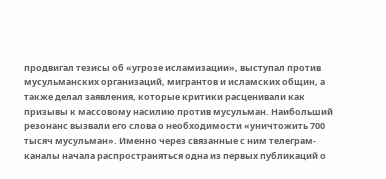продвигал тезисы об «угрозе исламизации», выступал против мусульманских организаций, мигрантов и исламских общин, а также делал заявления, которые критики расценивали как призывы к массовому насилию против мусульман. Наибольший резонанс вызвали его слова о необходимости «уничтожить 700 тысяч мусульман». Именно через связанные с ним телеграм-каналы начала распространяться одна из первых публикаций о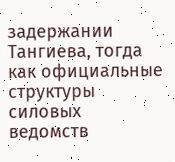задержании Тангиева, тогда как официальные структуры силовых ведомств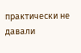практически не давали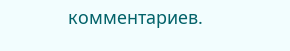комментариев.